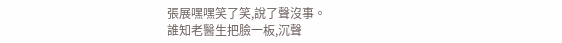張展嘿嘿笑了笑,說了聲沒事。
誰知老醫生把臉一板,沉聲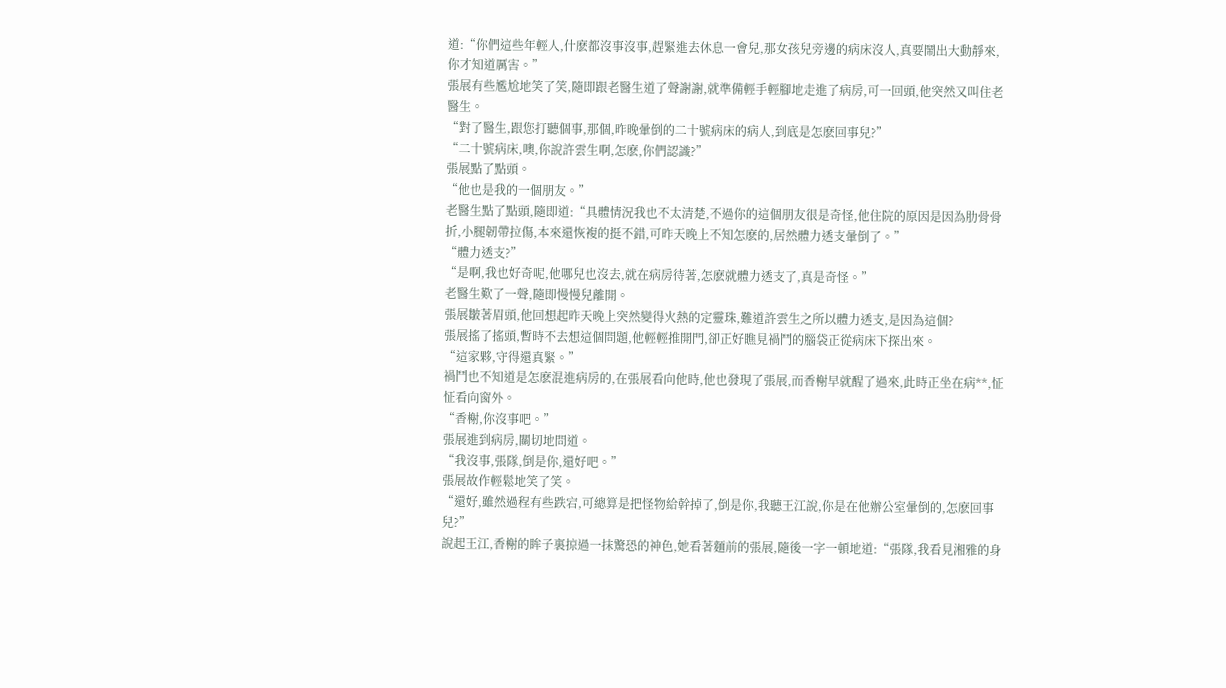道:“你們這些年輕人,什麽都沒事沒事,趕緊進去休息一會兒,那女孩兒旁邊的病床沒人,真要鬧出大動靜來,你才知道厲害。”
張展有些尷尬地笑了笑,隨即跟老醫生道了聲謝謝,就準備輕手輕腳地走進了病房,可一回頭,他突然又叫住老醫生。
“對了醫生,跟您打聽個事,那個,昨晚暈倒的二十號病床的病人,到底是怎麽回事兒?”
“二十號病床,噢,你說許雲生啊,怎麽,你們認識?”
張展點了點頭。
“他也是我的一個朋友。”
老醫生點了點頭,隨即道:“具體情況我也不太清楚,不過你的這個朋友很是奇怪,他住院的原因是因為肋骨骨折,小腿韌帶拉傷,本來還恢複的挺不錯,可昨天晚上不知怎麽的,居然體力透支暈倒了。”
“體力透支?”
“是啊,我也好奇呢,他哪兒也沒去,就在病房待著,怎麽就體力透支了,真是奇怪。”
老醫生歎了一聲,隨即慢慢兒離開。
張展皺著眉頭,他回想起昨天晚上突然變得火熱的定靈珠,難道許雲生之所以體力透支,是因為這個?
張展搖了搖頭,暫時不去想這個問題,他輕輕推開門,卻正好瞧見禍鬥的腦袋正從病床下探出來。
“這家夥,守得還真緊。”
禍鬥也不知道是怎麽混進病房的,在張展看向他時,他也發現了張展,而香榭早就醒了過來,此時正坐在病**,怔怔看向窗外。
“香榭,你沒事吧。”
張展進到病房,關切地問道。
“我沒事,張隊,倒是你,還好吧。”
張展故作輕鬆地笑了笑。
“還好,雖然過程有些跌宕,可總算是把怪物給幹掉了,倒是你,我聽王江說,你是在他辦公室暈倒的,怎麽回事兒?”
說起王江,香榭的眸子裏掠過一抹驚恐的神色,她看著麵前的張展,隨後一字一頓地道:“張隊,我看見湘雅的身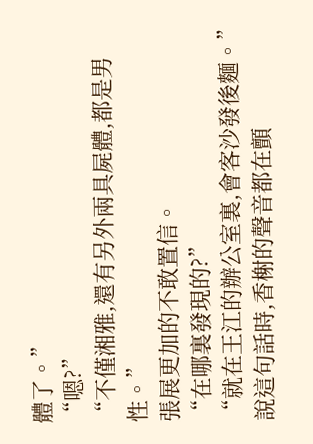體了。”
“嗯?”
“不僅湘雅,還有另外兩具屍體,都是男性。”
張展更加的不敢置信。
“在哪裏發現的?”
“就在王江的辦公室裏,會客沙發後麵。”
說這句話時,香榭的聲音都在顫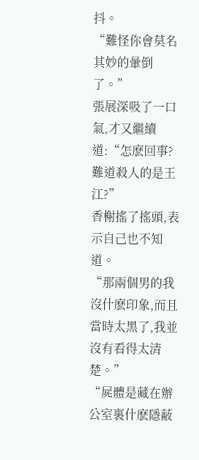抖。
“難怪你會莫名其妙的暈倒了。”
張展深吸了一口氣,才又繼續道:“怎麽回事?難道殺人的是王江?”
香榭搖了搖頭,表示自己也不知道。
“那兩個男的我沒什麽印象,而且當時太黑了,我並沒有看得太清楚。”
“屍體是藏在辦公室裏什麽隱蔽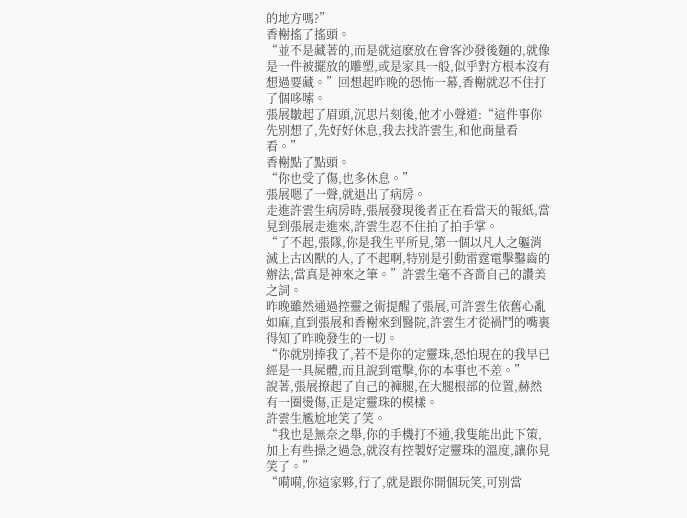的地方嗎?”
香榭搖了搖頭。
“並不是藏著的,而是就這麽放在會客沙發後麵的,就像是一件被擺放的雕塑,或是家具一般,似乎對方根本沒有想過要藏。”回想起昨晚的恐怖一幕,香榭就忍不住打了個哆嗦。
張展皺起了眉頭,沉思片刻後,他才小聲道:“這件事你先別想了,先好好休息,我去找許雲生,和他商量看看。”
香榭點了點頭。
“你也受了傷,也多休息。”
張展嗯了一聲,就退出了病房。
走進許雲生病房時,張展發現後者正在看當天的報紙,當見到張展走進來,許雲生忍不住拍了拍手掌。
“了不起,張隊,你是我生平所見,第一個以凡人之軀消滅上古凶獸的人,了不起啊,特別是引動雷霆電擊鑿齒的辦法,當真是神來之筆。”許雲生毫不吝嗇自己的讚美之詞。
昨晚雖然通過控靈之術提醒了張展,可許雲生依舊心亂如麻,直到張展和香榭來到醫院,許雲生才從禍鬥的嘴裏得知了昨晚發生的一切。
“你就別捧我了,若不是你的定靈珠,恐怕現在的我早已經是一具屍體,而且說到電擊,你的本事也不差。”
說著,張展撩起了自己的褲腿,在大腿根部的位置,赫然有一圈燙傷,正是定靈珠的模樣。
許雲生尷尬地笑了笑。
“我也是無奈之舉,你的手機打不通,我隻能出此下策,加上有些操之過急,就沒有控製好定靈珠的溫度,讓你見笑了。”
“嗬嗬,你這家夥,行了,就是跟你開個玩笑,可別當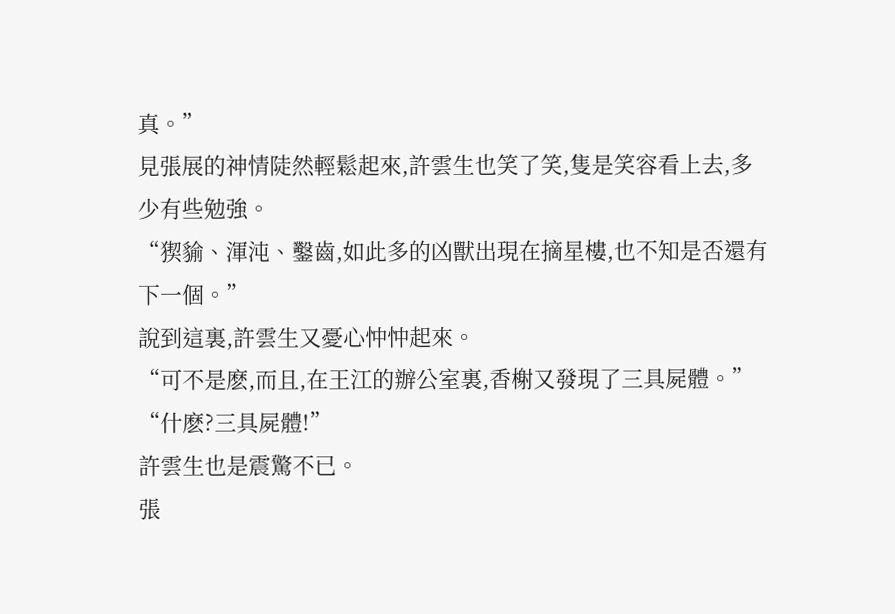真。”
見張展的神情陡然輕鬆起來,許雲生也笑了笑,隻是笑容看上去,多少有些勉強。
“猰貐、渾沌、鑿齒,如此多的凶獸出現在摘星樓,也不知是否還有下一個。”
說到這裏,許雲生又憂心忡忡起來。
“可不是麽,而且,在王江的辦公室裏,香榭又發現了三具屍體。”
“什麽?三具屍體!”
許雲生也是震驚不已。
張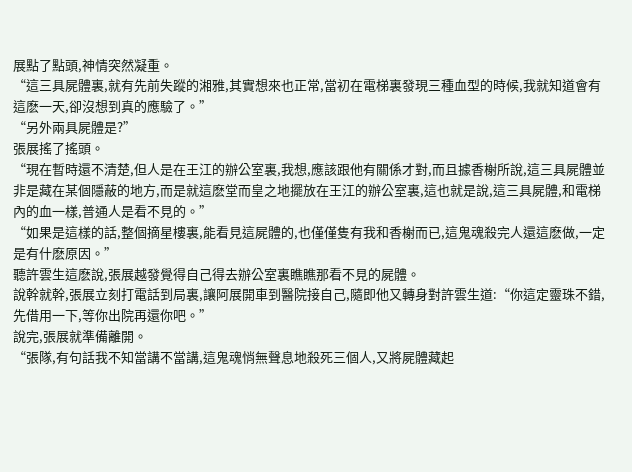展點了點頭,神情突然凝重。
“這三具屍體裏,就有先前失蹤的湘雅,其實想來也正常,當初在電梯裏發現三種血型的時候,我就知道會有這麽一天,卻沒想到真的應驗了。”
“另外兩具屍體是?”
張展搖了搖頭。
“現在暫時還不清楚,但人是在王江的辦公室裏,我想,應該跟他有關係才對,而且據香榭所說,這三具屍體並非是藏在某個隱蔽的地方,而是就這麽堂而皇之地擺放在王江的辦公室裏,這也就是說,這三具屍體,和電梯內的血一樣,普通人是看不見的。”
“如果是這樣的話,整個摘星樓裏,能看見這屍體的,也僅僅隻有我和香榭而已,這鬼魂殺完人還這麽做,一定是有什麽原因。”
聽許雲生這麽說,張展越發覺得自己得去辦公室裏瞧瞧那看不見的屍體。
說幹就幹,張展立刻打電話到局裏,讓阿展開車到醫院接自己,隨即他又轉身對許雲生道:“你這定靈珠不錯,先借用一下,等你出院再還你吧。”
說完,張展就準備離開。
“張隊,有句話我不知當講不當講,這鬼魂悄無聲息地殺死三個人,又將屍體藏起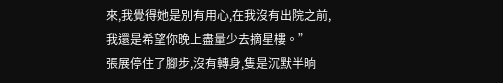來,我覺得她是別有用心,在我沒有出院之前,我還是希望你晚上盡量少去摘星樓。”
張展停住了腳步,沒有轉身,隻是沉默半晌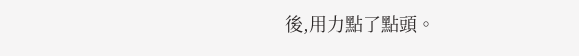後,用力點了點頭。